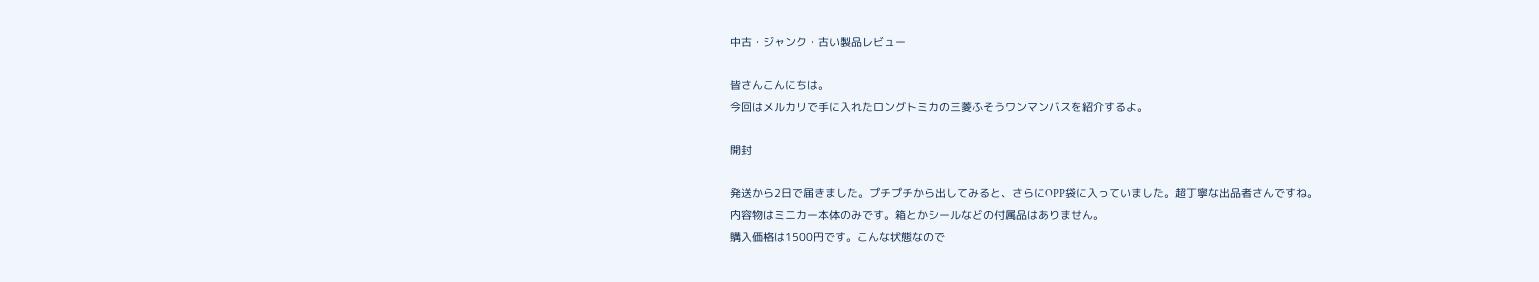中古・ジャンク・古い製品レビュー

皆さんこんにちは。
今回はメルカリで手に入れたロングトミカの三菱ふそうワンマンバスを紹介するよ。

開封

発送から2日で届きました。プチプチから出してみると、さらにOPP袋に入っていました。超丁寧な出品者さんですね。
内容物はミニカー本体のみです。箱とかシールなどの付属品はありません。
購入価格は1500円です。こんな状態なので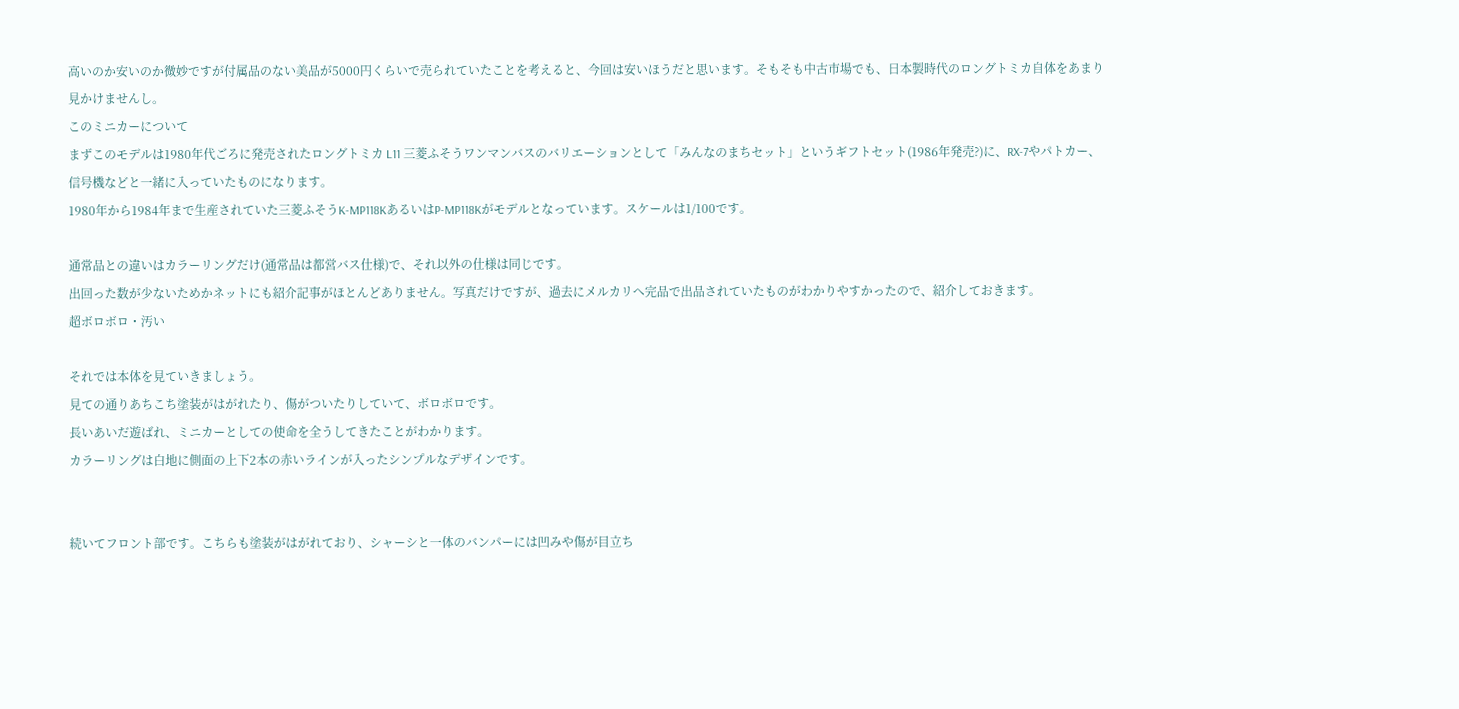高いのか安いのか微妙ですが付属品のない美品が5000円くらいで売られていたことを考えると、今回は安いほうだと思います。そもそも中古市場でも、日本製時代のロングトミカ自体をあまり見かけませんし。
このミニカーについて
まずこのモデルは1980年代ごろに発売されたロングトミカ L11 三菱ふそうワンマンバスのバリエーションとして「みんなのまちセット」というギフトセット(1986年発売?)に、RX-7やパトカー、信号機などと一緒に入っていたものになります。
1980年から1984年まで生産されていた三菱ふそうK-MP118KあるいはP-MP118Kがモデルとなっています。スケールは1/100です。

通常品との違いはカラーリングだけ(通常品は都営バス仕様)で、それ以外の仕様は同じです。
出回った数が少ないためかネットにも紹介記事がほとんどありません。写真だけですが、過去にメルカリへ完品で出品されていたものがわかりやすかったので、紹介しておきます。
超ボロボロ・汚い

それでは本体を見ていきましょう。
見ての通りあちこち塗装がはがれたり、傷がついたりしていて、ボロボロです。
長いあいだ遊ばれ、ミニカーとしての使命を全うしてきたことがわかります。
カラーリングは白地に側面の上下2本の赤いラインが入ったシンプルなデザインです。


続いてフロント部です。こちらも塗装がはがれており、シャーシと一体のバンパーには凹みや傷が目立ち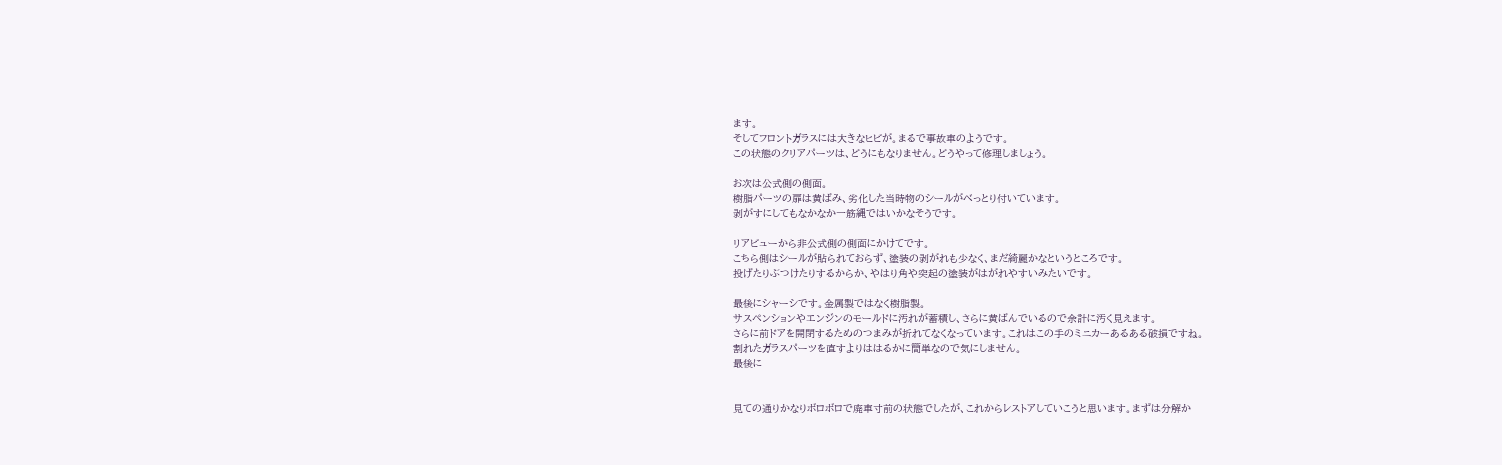ます。
そしてフロントガラスには大きなヒビが。まるで事故車のようです。
この状態のクリアパーツは、どうにもなりません。どうやって修理しましょう。

お次は公式側の側面。
樹脂パーツの扉は黄ばみ、劣化した当時物のシールがべっとり付いています。
剥がすにしてもなかなか一筋縄ではいかなそうです。

リアビューから非公式側の側面にかけてです。
こちら側はシールが貼られておらず、塗装の剥がれも少なく、まだ綺麗かなというところです。
投げたりぶつけたりするからか、やはり角や突起の塗装がはがれやすいみたいです。

最後にシャーシです。金属製ではなく樹脂製。
サスペンションやエンジンのモールドに汚れが蓄積し、さらに黄ばんでいるので余計に汚く見えます。
さらに前ドアを開閉するためのつまみが折れてなくなっています。これはこの手のミニカーあるある破損ですね。
割れたガラスパーツを直すよりははるかに簡単なので気にしません。
最後に


見ての通りかなりボロボロで廃車寸前の状態でしたが、これからレストアしていこうと思います。まずは分解か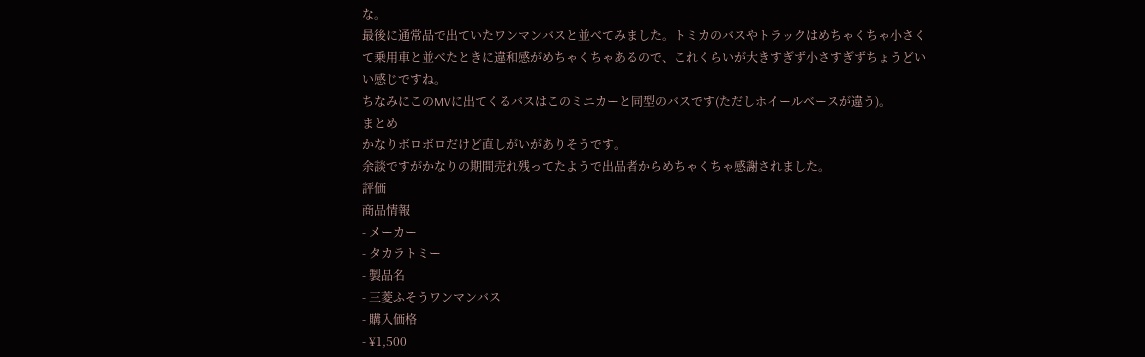な。
最後に通常品で出ていたワンマンバスと並べてみました。トミカのバスやトラックはめちゃくちゃ小さくて乗用車と並べたときに違和感がめちゃくちゃあるので、これくらいが大きすぎず小さすぎずちょうどいい感じですね。
ちなみにこのMVに出てくるバスはこのミニカーと同型のバスです(ただしホイールベースが違う)。
まとめ
かなりボロボロだけど直しがいがありそうです。
余談ですがかなりの期間売れ残ってたようで出品者からめちゃくちゃ感謝されました。
評価
商品情報
- メーカー
- タカラトミー
- 製品名
- 三菱ふそうワンマンバス
- 購入価格
- ¥1,500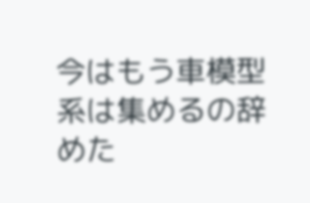今はもう車模型系は集めるの辞めた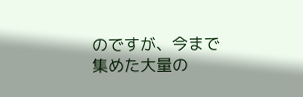のですが、今まで集めた大量の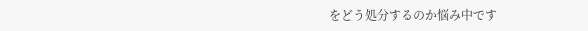をどう処分するのか悩み中です